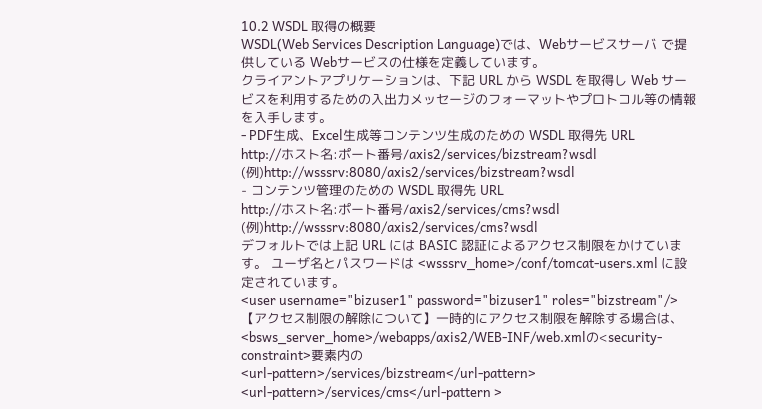10.2 WSDL 取得の概要
WSDL(Web Services Description Language)では、Webサービスサーバ で提供している Webサービスの仕様を定義しています。
クライアントアプリケーションは、下記 URL から WSDL を取得し Web サービスを利用するための入出力メッセージのフォーマットやプロトコル等の情報を入手します。
- PDF生成、Excel生成等コンテンツ生成のための WSDL 取得先 URL
http://ホスト名:ポート番号/axis2/services/bizstream?wsdl
(例)http://wsssrv:8080/axis2/services/bizstream?wsdl
- コンテンツ管理のための WSDL 取得先 URL
http://ホスト名:ポート番号/axis2/services/cms?wsdl
(例)http://wsssrv:8080/axis2/services/cms?wsdl
デフォルトでは上記 URL には BASIC 認証によるアクセス制限をかけています。 ユーザ名とパスワードは <wsssrv_home>/conf/tomcat-users.xml に設定されています。
<user username="bizuser1" password="bizuser1" roles="bizstream"/>
【アクセス制限の解除について】一時的にアクセス制限を解除する場合は、 <bsws_server_home>/webapps/axis2/WEB-INF/web.xmlの<security-constraint>要素内の
<url-pattern>/services/bizstream</url-pattern>
<url-pattern>/services/cms</url-pattern >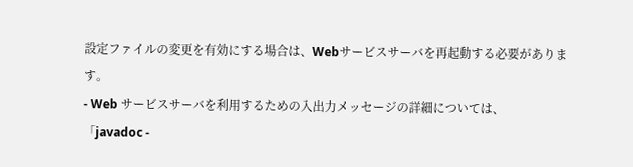設定ファイルの変更を有効にする場合は、Webサービスサーバを再起動する必要があります。
- Web サービスサーバを利用するための入出力メッセージの詳細については、
「javadoc -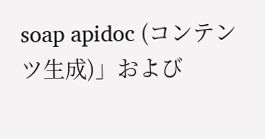soap apidoc (コンテンツ生成)」および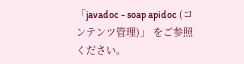「javadoc - soap apidoc (コンテンツ管理)」 をご参照ください。